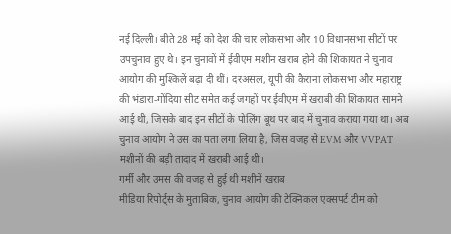नई दिल्ली। बीते 28 मई को देश की चार लोकसभा और 10 विधानसभा सीटों पर उपचुनाव हुए थे। इन चुनावों में ईवीएम मशीन खराब होने की शिकायत ने चुनाव आयोग की मुश्किलें बढ़ा दी थीं। दरअसल, यूपी की कैराना लोकसभा और महाराष्ट्र की भंडारा-गोंदिया सीट समेत कई जगहों पर ईवीएम में खराबी की शिकायत सामने आई थी, जिसके बाद इन सीटों के पोलिंग बूथ पर बाद में चुनाव कराया गया था। अब चुनाव आयोग ने उस का पता लगा लिया है, जिस वजह से EVM और VVPAT मशीनों की बड़ी तादाद में खराबी आई थी।
गर्मी और उमस की वजह से हुई थी मशीनें खराब
मीडिया रिपोर्ट्स के मुताबिक, चुनाव आयोग की टेक्निकल एक्सपर्ट टीम को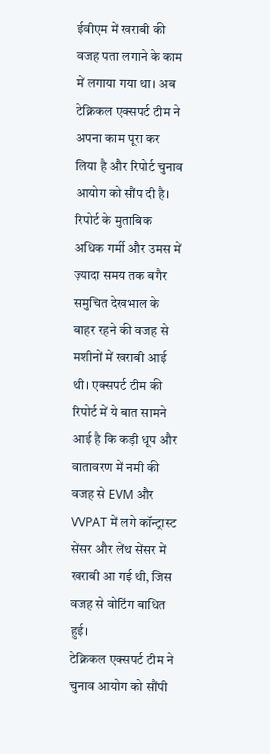ईवीएम में खराबी की वजह पता लगाने के काम में लगाया गया था। अब टेक्निकल एक्सपर्ट टीम ने अपना काम पूरा कर लिया है और रिपोर्ट चुनाव आयोग को सौंप दी है। रिपोर्ट के मुताबिक अधिक गर्मी और उमस में ज़्यादा समय तक बगैर समुचित देखभाल के बाहर रहने की वजह से मशीनों में खराबी आई थी। एक्सपर्ट टीम की रिपोर्ट में ये बात सामने आई है कि कड़ी धूप और वातावरण में नमी की वजह से EVM और VVPAT में लगे कॉन्ट्रास्ट सेंसर और लेंथ सेंसर में खराबी आ गई थी, जिस वजह से वोटिंग बाधित हुई।
टेक्निकल एक्सपर्ट टीम ने चुनाव आयोग को सौंपी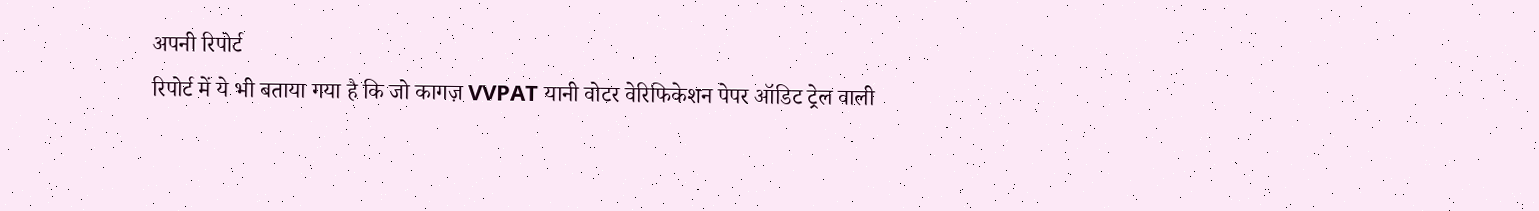अपनी रिपोर्ट
रिपोर्ट में ये भी बताया गया है कि जो कागज़ VVPAT यानी वोटर वेरिफिकेशन पेपर ऑडिट ट्रेल वाली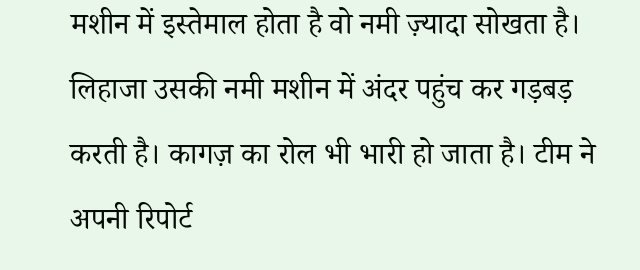मशीन में इस्तेमाल होता है वो नमी ज़्यादा सोखता है। लिहाजा उसकी नमी मशीन में अंदर पहुंच कर गड़बड़ करती है। कागज़ का रोल भी भारी हो जाता है। टीम ने अपनी रिपोर्ट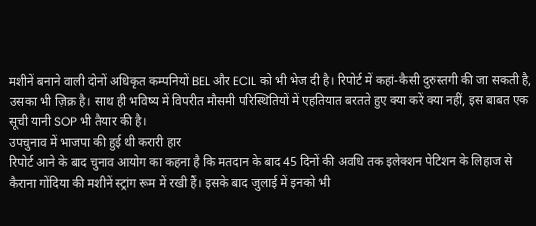मशीनें बनाने वाली दोनों अधिकृत कम्पनियों BEL और ECIL को भी भेज दी है। रिपोर्ट में कहां-कैसी दुरुस्तगी की जा सकती है, उसका भी ज़िक्र है। साथ ही भविष्य में विपरीत मौसमी परिस्थितियों में एहतियात बरतते हुए क्या करें क्या नहीं, इस बाबत एक सूची यानी SOP भी तैयार की है।
उपचुनाव में भाजपा की हुई थी करारी हार
रिपोर्ट आने के बाद चुनाव आयोग का कहना है कि मतदान के बाद 45 दिनों की अवधि तक इलेक्शन पेटिशन के लिहाज से कैराना गोंदिया की मशीनें स्ट्रांग रूम में रखी हैं। इसके बाद जुलाई में इनको भी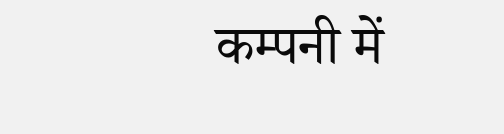कम्पनी में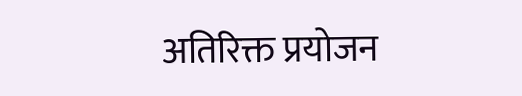अतिरिक्त प्रयोजन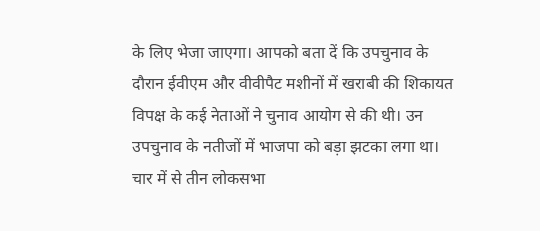के लिए भेजा जाएगा। आपको बता दें कि उपचुनाव के दौरान ईवीएम और वीवीपैट मशीनों में खराबी की शिकायत विपक्ष के कई नेताओं ने चुनाव आयोग से की थी। उन उपचुनाव के नतीजों में भाजपा को बड़ा झटका लगा था। चार में से तीन लोकसभा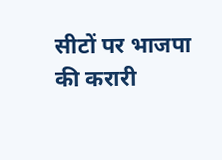सीटों पर भाजपा की करारी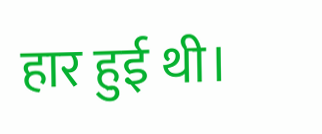हार हुई थी।